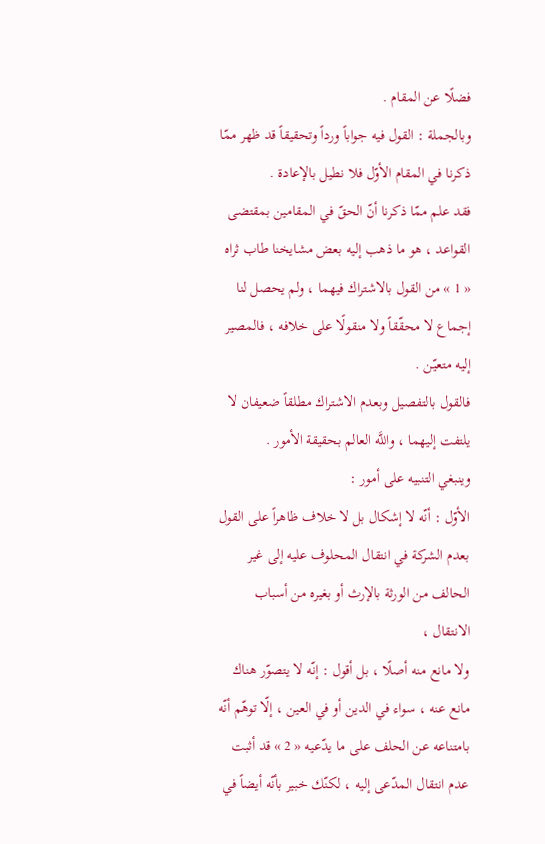فضلًا عن المقام .
وبالجملة : القول فيه جواباً ورداً وتحقيقاً قد ظهر ممّا ذكرنا في المقام الأوّل فلا نطيل بالإعادة .
فقد علم ممّا ذكرنا أنّ الحقّ في المقامين بمقتضى القواعد ، هو ما ذهب إليه بعض مشايخنا طاب ثراه « 1 » من القول بالاشتراك فيهما ، ولم يحصل لنا إجماع لا محقّقاً ولا منقولًا على خلافه ، فالمصير إليه متعيّن .
فالقول بالتفصيل وبعدم الاشتراك مطلقاً ضعيفان لا يلتفت إليهما ، واللَّه العالم بحقيقة الأمور .
وينبغي التنبيه على أمور :
الأوّل : أنّه لا إشكال بل لا خلاف ظاهراً على القول بعدم الشركة في انتقال المحلوف عليه إلى غير الحالف من الورثة بالإرث أو بغيره من أسباب الانتقال ،
ولا مانع منه أصلًا ، بل أقول : إنّه لا يتصوّر هناك مانع عنه ، سواء في الدين أو في العين ، إلّا توهّم أنّه بامتناعه عن الحلف على ما يدّعيه « 2 » قد أثبت عدم انتقال المدّعى إليه ، لكنّك خبير بأنّه أيضاً في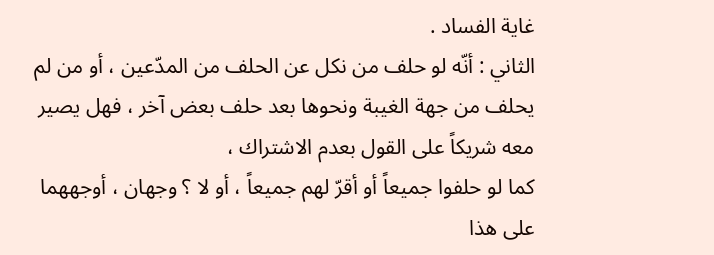غاية الفساد .
الثاني : أنّه لو حلف من نكل عن الحلف من المدّعين ، أو من لم يحلف من جهة الغيبة ونحوها بعد حلف بعض آخر ، فهل يصير معه شريكاً على القول بعدم الاشتراك ،
كما لو حلفوا جميعاً أو أقرّ لهم جميعاً ، أو لا ؟ وجهان ، أوجههما على هذا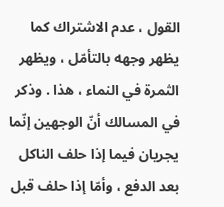القول ، عدم الاشتراك كما يظهر وجهه بالتأمّل ، ويظهر الثمرة في النماء ، هذا . وذكر في المسالك أنّ الوجهين إنّما يجريان فيما إذا حلف الناكل بعد الدفع ، وأمّا إذا حلف قبل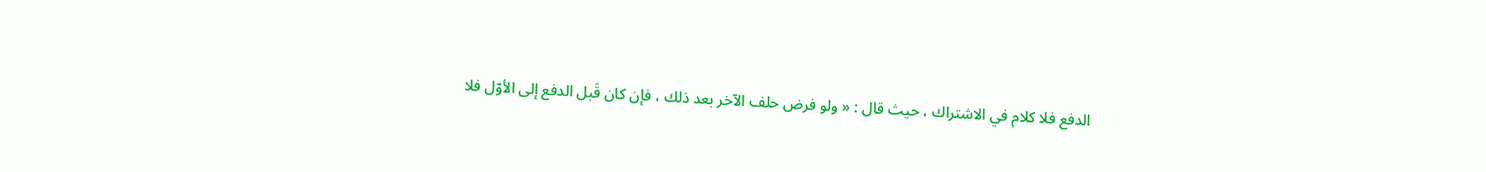الدفع فلا كلام في الاشتراك ، حيث قال : « ولو فرض حلف الآخر بعد ذلك ، فإن كان قَبل الدفع إلى الأوّل فلا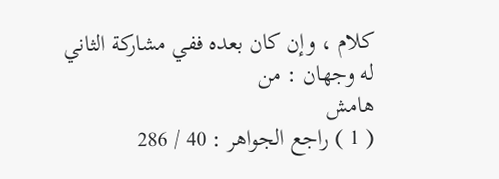كلام ، وإن كان بعده ففي مشاركة الثاني له وجهان : من
هامش
( 1 ) راجع الجواهر : 40 / 286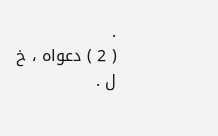.
( 2 ) دعواه ، خ ل .